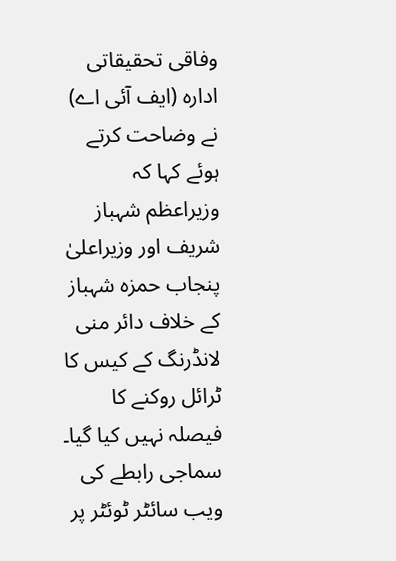وفاقی تحقیقاتی ادارہ (ایف آئی اے) نے وضاحت کرتے ہوئے کہا کہ وزیراعظم شہباز شریف اور وزیراعلیٰ پنجاب حمزہ شہباز کے خلاف دائر منی لانڈرنگ کے کیس کا ٹرائل روکنے کا فیصلہ نہیں کیا گیا۔
سماجی رابطے کی ویب سائٹر ٹوئٹر پر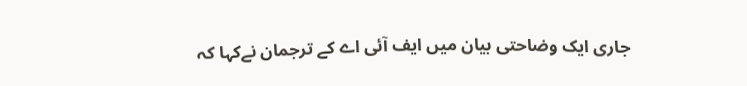جاری ایک وضاحتی بیان میں ایف آئی اے کے ترجمان نےکہا کہ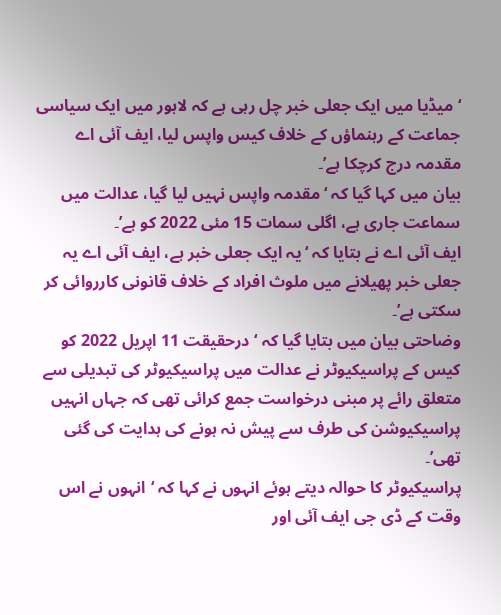‘میڈیا میں ایک جعلی خبر چل رہی ہے کہ لاہور میں ایک سیاسی جماعت کے رہنماؤں کے خلاف کیس واپس لیا، ایف آئی اے مقدمہ درج کرچکا ہے’۔
بیان میں کہا گیا کہ ‘مقدمہ واپس نہیں لیا گیا، عدالت میں سماعت جاری ہے، اگلی سمات 15 مئی 2022 کو ہے’۔
ایف آئی اے نے بتایا کہ ‘یہ ایک جعلی خبر ہے، ایف آئی اے یہ جعلی خبر پھیلانے میں ملوث افراد کے خلاف قانونی کارروائی کر سکتی ہے’۔
وضاحتی بیان میں بتایا گیا کہ ‘درحقیقت 11 اپریل 2022 کو کیس کے پراسیکیوٹر نے عدالت میں پراسیکیوٹر کی تبدیلی سے متعلق رائے پر مبنی درخواست جمع کرائی تھی کہ جہاں انہیں پراسیکیوشن کی طرف سے پیش نہ ہونے کی ہدایت کی گئی تھی’۔
پراسیکیوٹر کا حوالہ دیتے ہوئے انہوں نے کہا کہ ‘انہوں نے اس وقت کے ڈی جی ایف آئی اور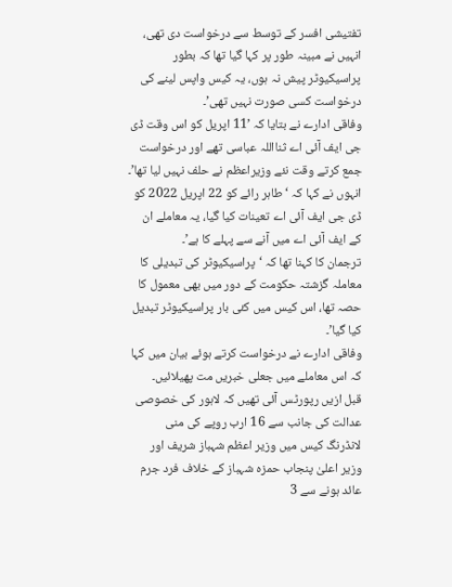تفتیشی افسر کے توسط سے درخواست دی تھی، انہیں نے مبینہ طور پر کہا گیا تھا کہ بطور پراسیکیوٹر پیش نہ ہوں، یہ کیس واپس لینے کی درخواست کسی صورت نہیں تھی’۔
وفاقی ادارے نے بتایا کہ ’11 اپریل کو اس وقت ڈی جی ایف آئی اے ثنااللہ عباسی تھے اور درخواست جمع کرتے وقت نئے وزیراعظم نے حلف نہیں لیا تھا’۔
انہوں نے کہا کہ ‘طاہر رائے کو 22 اپریل 2022 کو ڈی جی ایف آئی اے تعینات کیا گیا، یہ معاملے ان کے ایف آئی اے میں آنے سے پہلے کا ہے’۔
ترجمان کا کہنا تھا کہ ‘پراسیکیوٹر کی تبدیلی کا معاملہ گزشتہ حکومت کے دور میں بھی معمول کا حصہ تھا، اس کیس میں کئی بار پراسیکیوٹر تبدیل کیا گیا’۔
وفاقی ادارے نے درخواست کرتے ہوئے بیان میں کہا کہ اس معاملے میں جعلی خبریں مت پھیلائیں۔
قبل ازیں رپورٹس آئی تھیں کہ لاہور کی خصوصی عدالت کی جانب سے 16 ارب روپے کی منی لانڈرنگ کیس میں وزیر اعظم شہباز شریف اور وزیر اعلیٰ پنجاب حمزہ شہباز کے خلاف فرد جرم عائد ہونے سے 3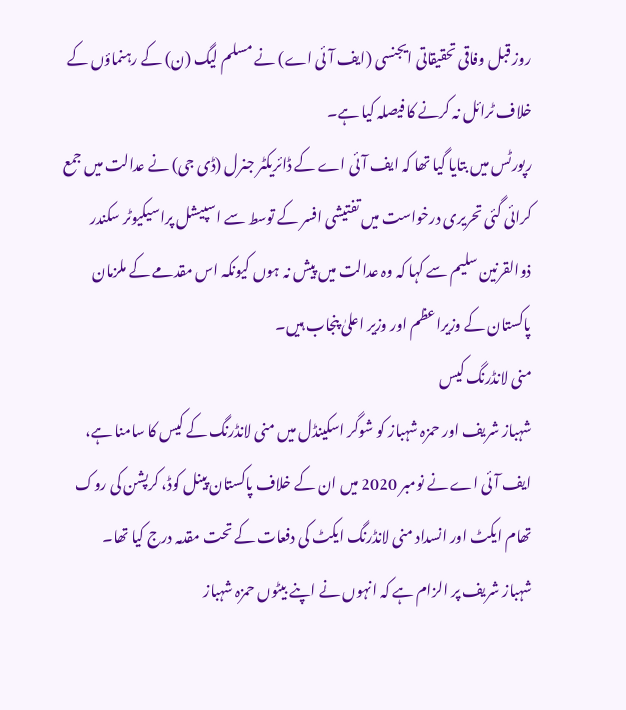روز قبل وفاقی تحقیقاتی ایجنسی (ایف آئی اے) نے مسلم لیگ (ن) کے رہنماؤں کے خلاف ٹرائل نہ کرنے کا فیصلہ کیا ہے۔
رپورٹس میں بتایا گیا تھا کہ ایف آئی اے کے ڈائریکٹر جنرل (ڈی جی) نے عدالت میں جمع کرائی گئی تحریری درخواست میں تفتیشی افسر کے توسط سے اسپیشل پراسیکیوٹر سکندر ذوالقرنین سلیم سے کہا کہ وہ عدالت میں پیش نہ ہوں کیونکہ اس مقدمے کے ملزمان پاکستان کے وزیراعظم اور وزیر اعلیٰ پنجاب ہیں۔
منی لانڈرنگ کیس
شہباز شریف اور حمزہ شہباز کو شوگر اسکینڈل میں منی لانڈرنگ کے کیس کا سامنا ہے، ایف آئی اے نے نومبر 2020 میں ان کے خلاف پاکستان پینل کوڈ، کرپشن کی روک تھام ایکٹ اور انسداد منی لانڈرنگ ایکٹ کی دفعات کے تحت مقدمہ درج کیا تھا۔
شہباز شریف پر الزام ہے کہ انہوں نے اپنے بیٹوں حمزہ شہباز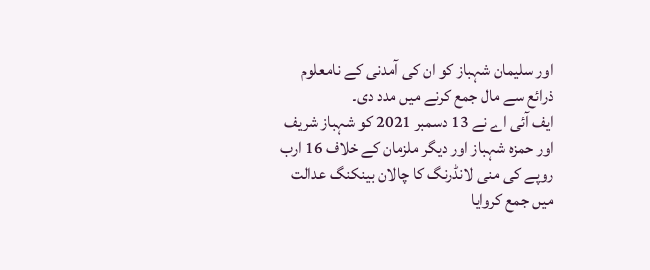اور سلیمان شہباز کو ان کی آمدنی کے نامعلوم ذرائع سے مال جمع کرنے میں مدد دی۔
ایف آئی اے نے 13 دسمبر 2021 کو شہباز شریف اور حمزہ شہباز اور دیگر ملزمان کے خلاف 16 ارب روپے کی منی لانڈرنگ کا چالان بینکنگ عدالت میں جمع کروایا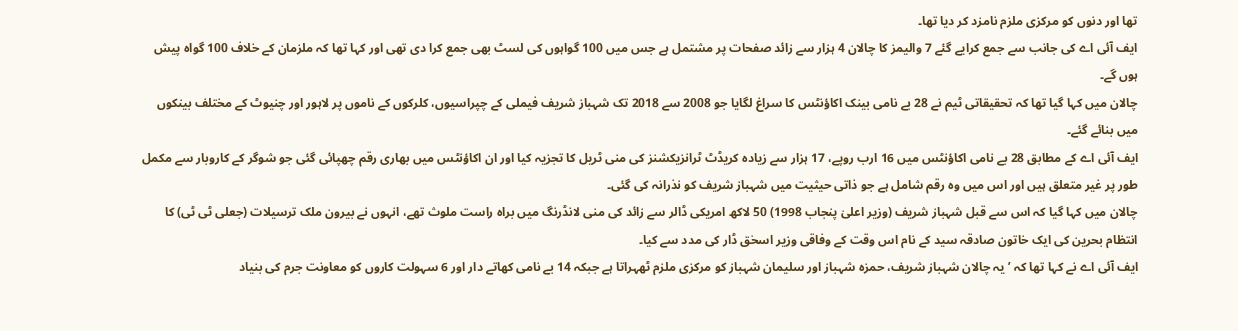تھا اور دنوں کو مرکزی ملزم نامزد کر دیا تھا۔
ایف آئی اے کی جانب سے جمع کرایے گئے 7 والیمز کا چالان 4 ہزار سے زائد صفحات پر مشتمل ہے جس میں 100 گواہوں کی لسٹ بھی جمع کرا دی تھی اور کہا تھا کہ ملزمان کے خلاف 100 گواہ پیش ہوں گے۔
چالان میں کہا گیا تھا کہ تحقیقاتی ٹیم نے 28 بے نامی بینک اکاؤنٹس کا سراغ لگایا جو 2008 سے 2018 تک شہباز شریف فیملی کے چپراسیوں، کلرکوں کے ناموں پر لاہور اور چنیوٹ کے مختلف بینکوں میں بنائے گئے۔
ایف آئی اے کے مطابق 28 بے نامی اکاؤنٹس میں 16 ارب روپے، 17 ہزار سے زیادہ کریڈٹ ٹرانزیکشنز کی منی ٹریل کا تجزیہ کیا اور ان اکاؤنٹس میں بھاری رقم چھپائی گئی جو شوگر کے کاروبار سے مکمل طور پر غیر متعلق ہیں اور اس میں وہ رقم شامل ہے جو ذاتی حیثیت میں شہباز شریف کو نذرانہ کی گئی۔
چالان میں کہا گیا کہ اس سے قبل شہباز شریف (وزیر اعلیٰ پنجاب 1998) 50 لاکھ امریکی ڈالر سے زائد کی منی لانڈرنگ میں براہ راست ملوث تھے، انہوں نے بیرون ملک ترسیلات (جعلی ٹی ٹی) کا انتظام بحرین کی ایک خاتون صادقہ سید کے نام اس وقت کے وفاقی وزیر اسحٰق ڈار کی مدد سے کیا۔
ایف آئی اے نے کہا تھا کہ ’یہ چالان شہباز شریف، حمزہ شہباز اور سلیمان شہباز کو مرکزی ملزم ٹھہراتا ہے جبکہ 14 بے نامی کھاتے دار اور 6 سہولت کاروں کو معاونت جرم کی بنیاد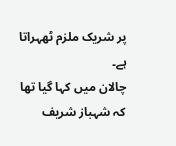پر شریک ملزم ٹھہراتا ہے۔
چالان میں کہا گیا تھا کہ شہباز شریف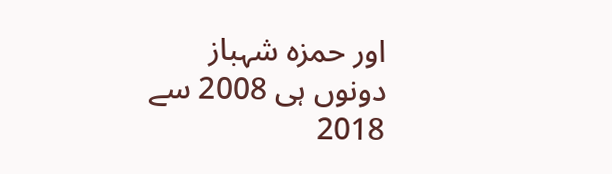اور حمزہ شہباز دونوں ہی 2008 سے 2018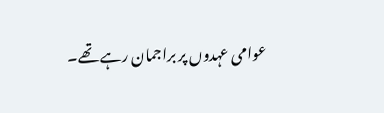عوامی عہدوں پر براجمان رہے تھے۔